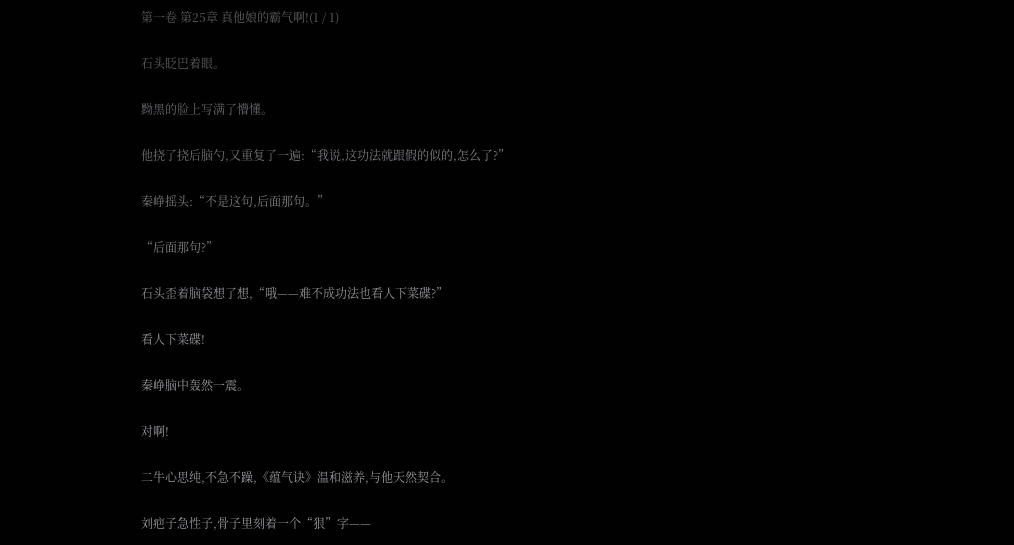第一卷 第25章 真他娘的霸气啊!(1 / 1)

石头眨巴着眼。

黝黑的脸上写满了懵懂。

他挠了挠后脑勺,又重复了一遍:“我说,这功法就跟假的似的,怎么了?”

秦峥摇头:“不是这句,后面那句。”

“后面那句?”

石头歪着脑袋想了想,“哦——难不成功法也看人下菜碟?”

看人下菜碟!

秦峥脑中轰然一震。

对啊!

二牛心思纯,不急不躁,《蕴气诀》温和滋养,与他天然契合。

刘疤子急性子,骨子里刻着一个“狠”字——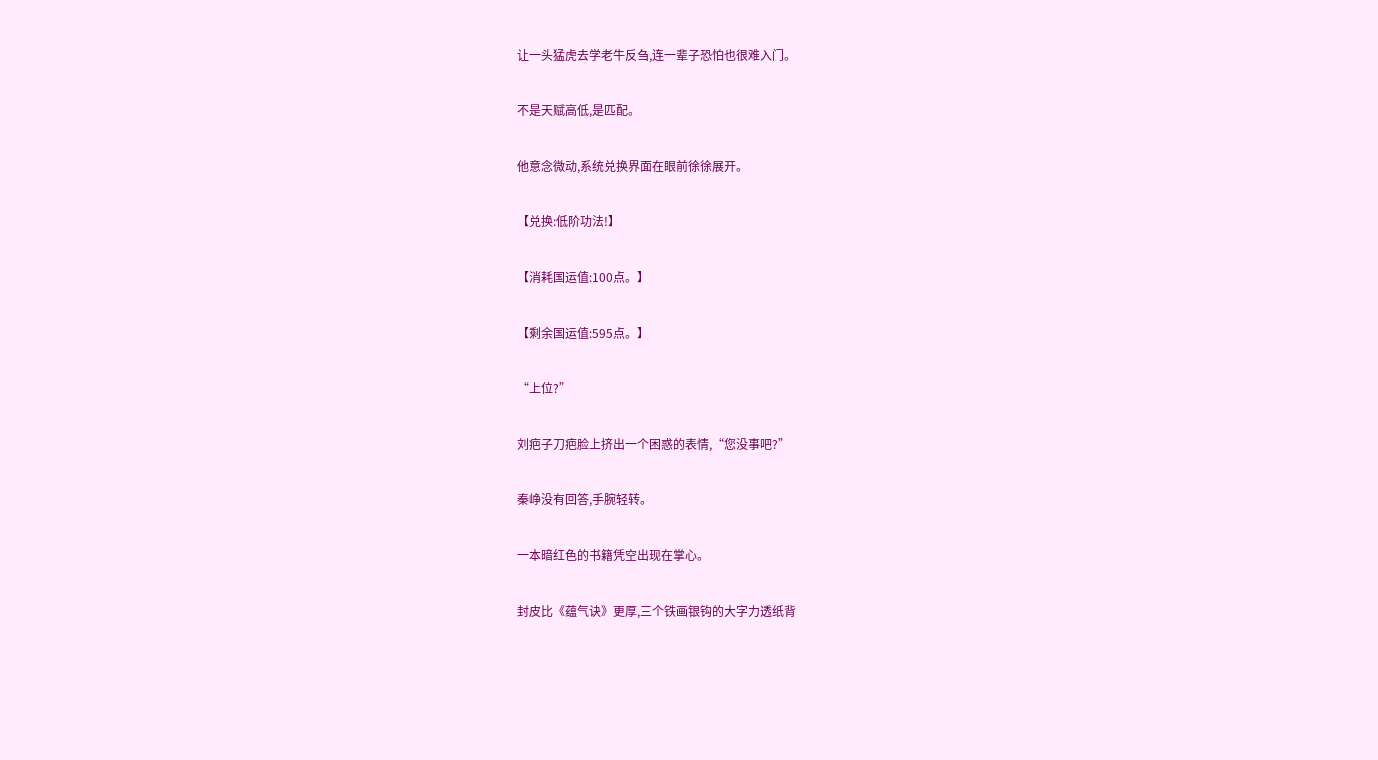让一头猛虎去学老牛反刍,连一辈子恐怕也很难入门。

不是天赋高低,是匹配。

他意念微动,系统兑换界面在眼前徐徐展开。

【兑换:低阶功法!】

【消耗国运值:100点。】

【剩余国运值:595点。】

“上位?”

刘疤子刀疤脸上挤出一个困惑的表情,“您没事吧?”

秦峥没有回答,手腕轻转。

一本暗红色的书籍凭空出现在掌心。

封皮比《蕴气诀》更厚,三个铁画银钩的大字力透纸背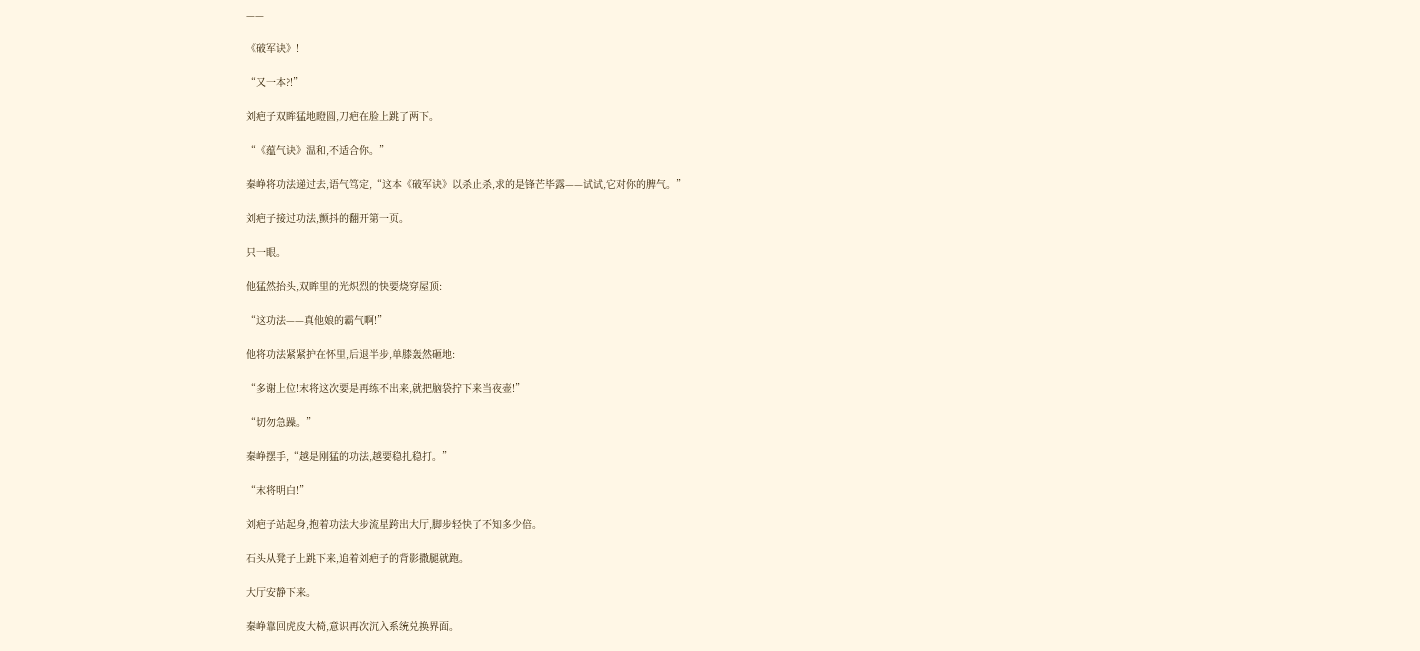——

《破军诀》!

“又一本?!”

刘疤子双眸猛地瞪圆,刀疤在脸上跳了两下。

“《蕴气诀》温和,不适合你。”

秦峥将功法递过去,语气笃定,“这本《破军诀》以杀止杀,求的是锋芒毕露——试试,它对你的脾气。”

刘疤子接过功法,颤抖的翻开第一页。

只一眼。

他猛然抬头,双眸里的光炽烈的快要烧穿屋顶:

“这功法——真他娘的霸气啊!”

他将功法紧紧护在怀里,后退半步,单膝轰然砸地:

“多谢上位!末将这次要是再练不出来,就把脑袋拧下来当夜壶!”

“切勿急躁。”

秦峥摆手,“越是刚猛的功法,越要稳扎稳打。”

“末将明白!”

刘疤子站起身,抱着功法大步流星跨出大厅,脚步轻快了不知多少倍。

石头从凳子上跳下来,追着刘疤子的背影撒腿就跑。

大厅安静下来。

秦峥靠回虎皮大椅,意识再次沉入系统兑换界面。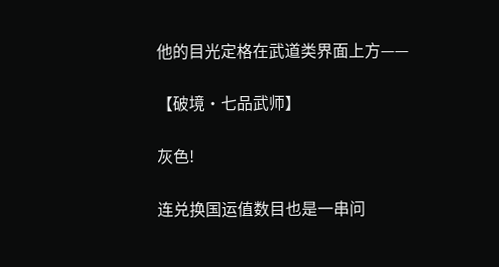他的目光定格在武道类界面上方——

【破境·七品武师】

灰色!

连兑换国运值数目也是一串问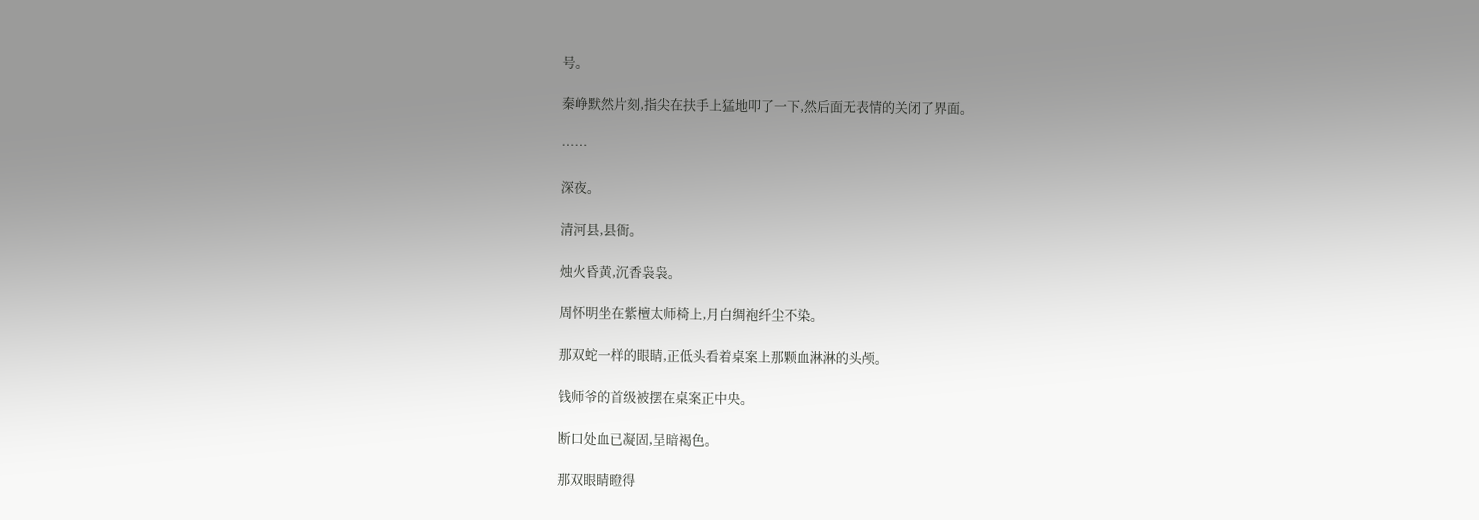号。

秦峥默然片刻,指尖在扶手上猛地叩了一下,然后面无表情的关闭了界面。

……

深夜。

清河县,县衙。

烛火昏黄,沉香袅袅。

周怀明坐在紫檀太师椅上,月白绸袍纤尘不染。

那双蛇一样的眼睛,正低头看着桌案上那颗血淋淋的头颅。

钱师爷的首级被摆在桌案正中央。

断口处血已凝固,呈暗褐色。

那双眼睛瞪得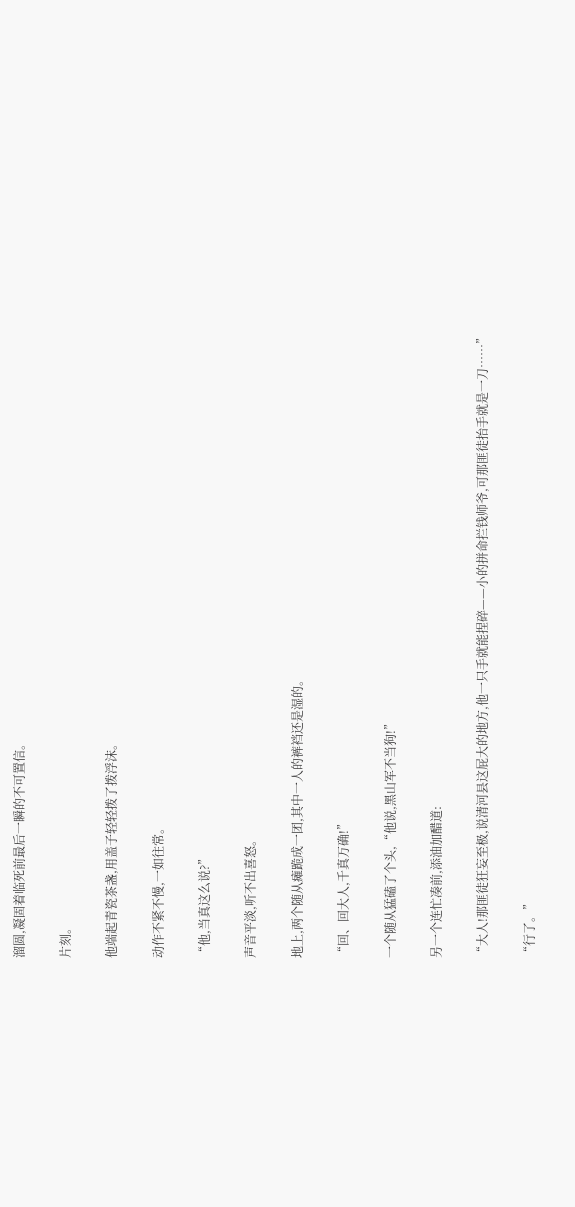溜圆,凝固着临死前最后一瞬的不可置信。

片刻。

他端起青瓷茶盏,用盖子轻轻拨了拨浮沫。

动作不紧不慢,一如往常。

“他,当真这么说?”

声音平淡,听不出喜怒。

地上,两个随从瘫跪成一团,其中一人的裤裆还是湿的。

“回、回大人,千真万确!”

一个随从猛磕了个头,“他说,黑山军不当狗!”

另一个连忙凑前,添油加醋道:

“大人!那匪徒狂妄至极,说清河县这屁大的地方,他一只手就能捏碎——小的拼命拦钱师爷,可那匪徒抬手就是一刀……”

“行了。”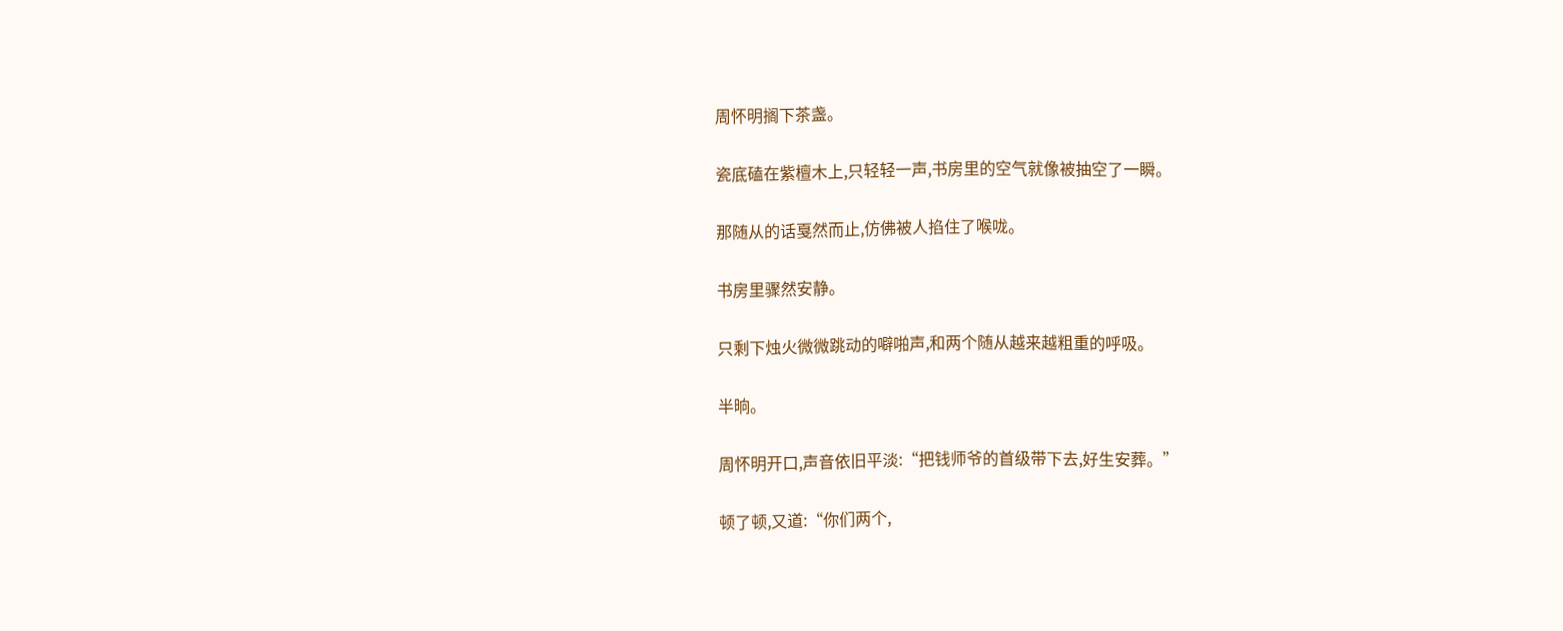周怀明搁下茶盏。

瓷底磕在紫檀木上,只轻轻一声,书房里的空气就像被抽空了一瞬。

那随从的话戛然而止,仿佛被人掐住了喉咙。

书房里骤然安静。

只剩下烛火微微跳动的噼啪声,和两个随从越来越粗重的呼吸。

半晌。

周怀明开口,声音依旧平淡:“把钱师爷的首级带下去,好生安葬。”

顿了顿,又道:“你们两个,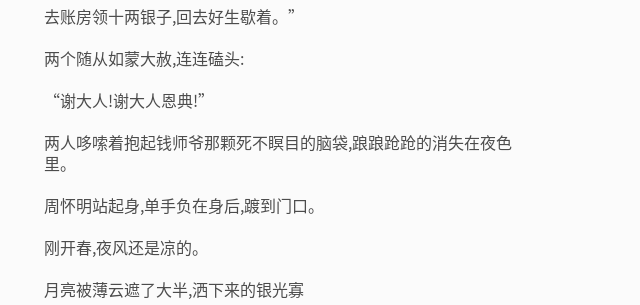去账房领十两银子,回去好生歇着。”

两个随从如蒙大赦,连连磕头:

“谢大人!谢大人恩典!”

两人哆嗦着抱起钱师爷那颗死不瞑目的脑袋,踉踉跄跄的消失在夜色里。

周怀明站起身,单手负在身后,踱到门口。

刚开春,夜风还是凉的。

月亮被薄云遮了大半,洒下来的银光寡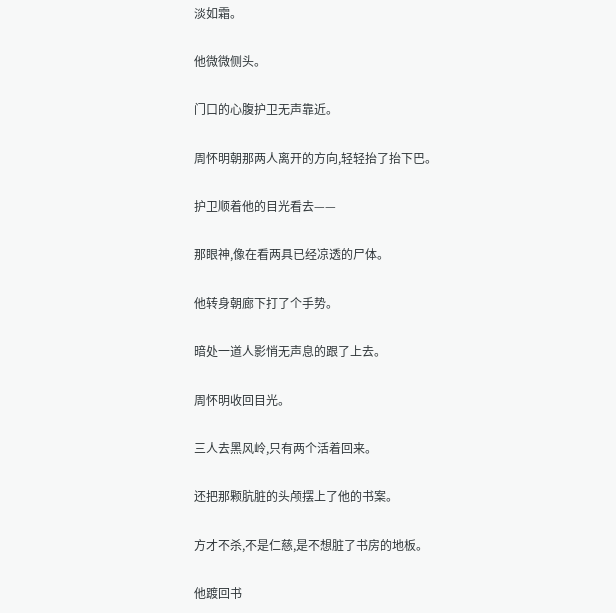淡如霜。

他微微侧头。

门口的心腹护卫无声靠近。

周怀明朝那两人离开的方向,轻轻抬了抬下巴。

护卫顺着他的目光看去——

那眼神,像在看两具已经凉透的尸体。

他转身朝廊下打了个手势。

暗处一道人影悄无声息的跟了上去。

周怀明收回目光。

三人去黑风岭,只有两个活着回来。

还把那颗肮脏的头颅摆上了他的书案。

方才不杀,不是仁慈,是不想脏了书房的地板。

他踱回书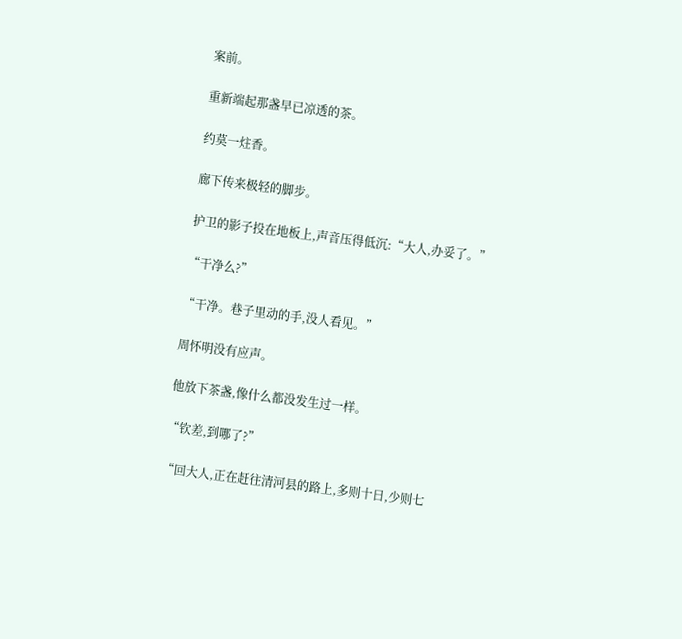案前。

重新端起那盏早已凉透的茶。

约莫一炷香。

廊下传来极轻的脚步。

护卫的影子投在地板上,声音压得低沉:“大人,办妥了。”

“干净么?”

“干净。巷子里动的手,没人看见。”

周怀明没有应声。

他放下茶盏,像什么都没发生过一样。

“钦差,到哪了?”

“回大人,正在赶往清河县的路上,多则十日,少则七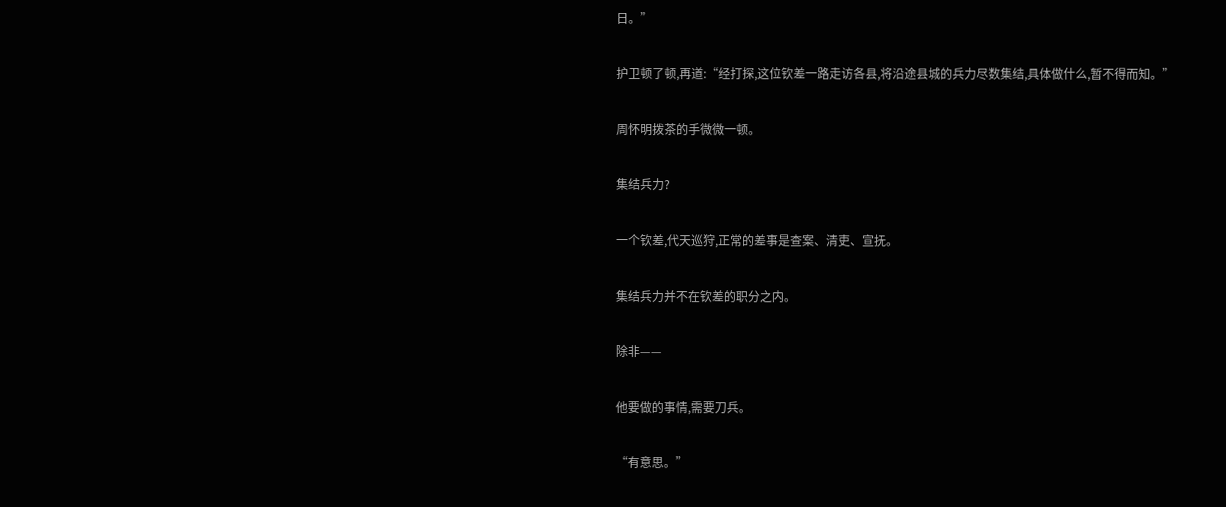日。”

护卫顿了顿,再道:“经打探,这位钦差一路走访各县,将沿途县城的兵力尽数集结,具体做什么,暂不得而知。”

周怀明拨茶的手微微一顿。

集结兵力?

一个钦差,代天巡狩,正常的差事是查案、清吏、宣抚。

集结兵力并不在钦差的职分之内。

除非——

他要做的事情,需要刀兵。

“有意思。”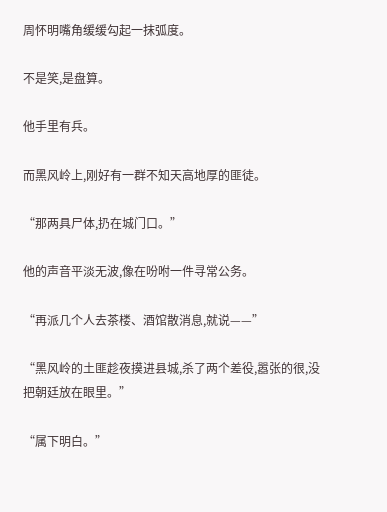周怀明嘴角缓缓勾起一抹弧度。

不是笑,是盘算。

他手里有兵。

而黑风岭上,刚好有一群不知天高地厚的匪徒。

“那两具尸体,扔在城门口。”

他的声音平淡无波,像在吩咐一件寻常公务。

“再派几个人去茶楼、酒馆散消息,就说——”

“黑风岭的土匪趁夜摸进县城,杀了两个差役,嚣张的很,没把朝廷放在眼里。”

“属下明白。”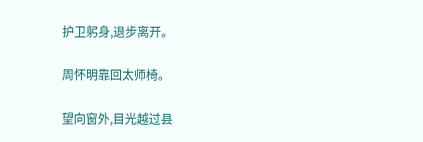护卫躬身,退步离开。

周怀明靠回太师椅。

望向窗外,目光越过县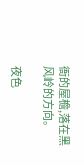衙的屋檐,落在黑风岭的方向。

夜色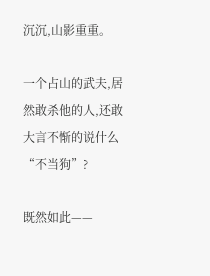沉沉,山影重重。

一个占山的武夫,居然敢杀他的人,还敢大言不惭的说什么“不当狗”?

既然如此——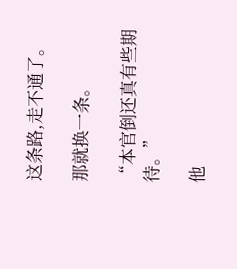这条路,走不通了。

那就换一条。

“本官倒还真有些期待。”

他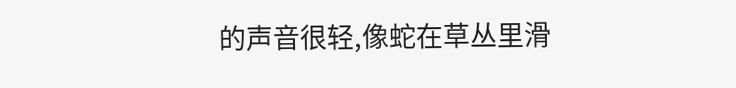的声音很轻,像蛇在草丛里滑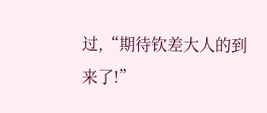过,“期待钦差大人的到来了!”